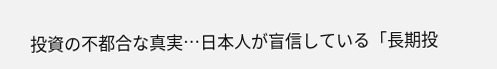投資の不都合な真実…日本人が盲信している「長期投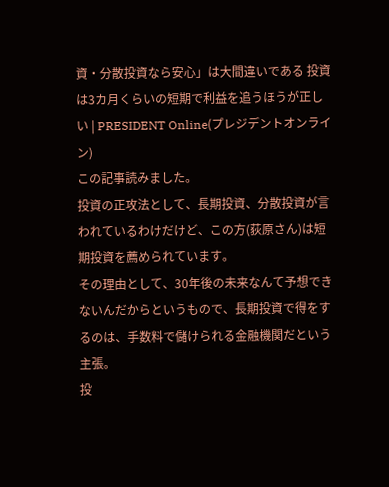資・分散投資なら安心」は大間違いである 投資は3カ月くらいの短期で利益を追うほうが正しい | PRESIDENT Online(プレジデントオンライン)
この記事読みました。
投資の正攻法として、長期投資、分散投資が言われているわけだけど、この方(荻原さん)は短期投資を薦められています。
その理由として、30年後の未来なんて予想できないんだからというもので、長期投資で得をするのは、手数料で儲けられる金融機関だという主張。
投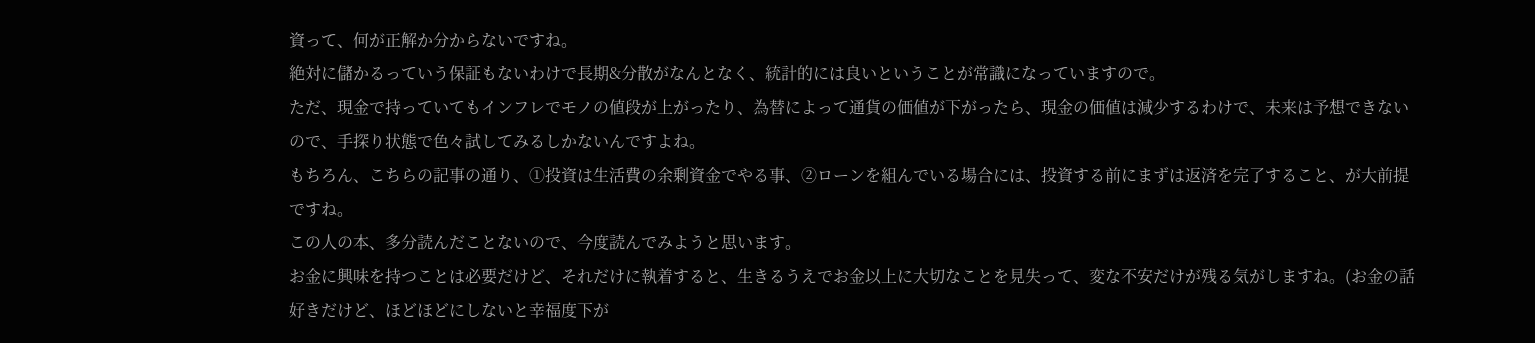資って、何が正解か分からないですね。
絶対に儲かるっていう保証もないわけで長期&分散がなんとなく、統計的には良いということが常識になっていますので。
ただ、現金で持っていてもインフレでモノの値段が上がったり、為替によって通貨の価値が下がったら、現金の価値は減少するわけで、未来は予想できないので、手探り状態で色々試してみるしかないんですよね。
もちろん、こちらの記事の通り、①投資は生活費の余剰資金でやる事、②ローンを組んでいる場合には、投資する前にまずは返済を完了すること、が大前提ですね。
この人の本、多分読んだことないので、今度読んでみようと思います。
お金に興味を持つことは必要だけど、それだけに執着すると、生きるうえでお金以上に大切なことを見失って、変な不安だけが残る気がしますね。(お金の話好きだけど、ほどほどにしないと幸福度下が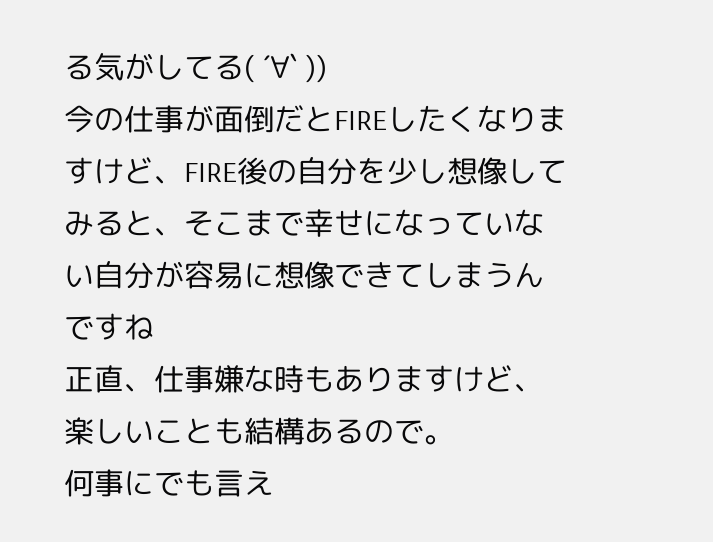る気がしてる( ´∀` ))
今の仕事が面倒だとFIREしたくなりますけど、FIRE後の自分を少し想像してみると、そこまで幸せになっていない自分が容易に想像できてしまうんですね
正直、仕事嫌な時もありますけど、楽しいことも結構あるので。
何事にでも言え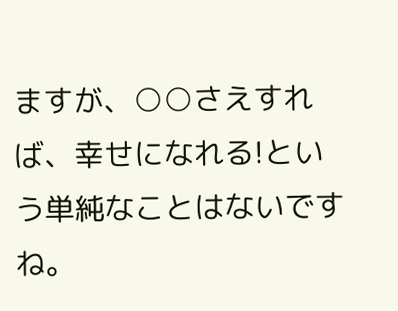ますが、○○さえすれば、幸せになれる!という単純なことはないですね。